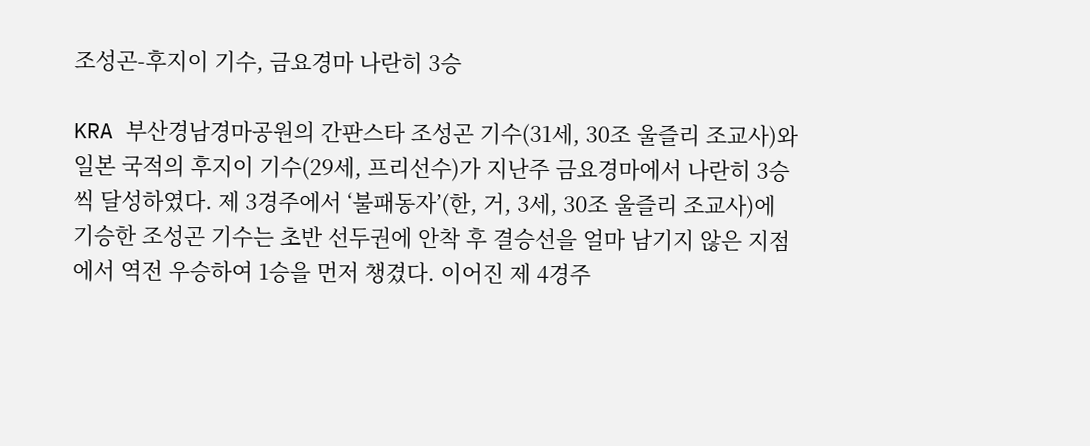조성곤-후지이 기수, 금요경마 나란히 3승

KRA 부산경남경마공원의 간판스타 조성곤 기수(31세, 30조 울즐리 조교사)와 일본 국적의 후지이 기수(29세, 프리선수)가 지난주 금요경마에서 나란히 3승씩 달성하였다. 제 3경주에서 ‘불패동자’(한, 거, 3세, 30조 울즐리 조교사)에 기승한 조성곤 기수는 초반 선두권에 안착 후 결승선을 얼마 남기지 않은 지점에서 역전 우승하여 1승을 먼저 챙겼다. 이어진 제 4경주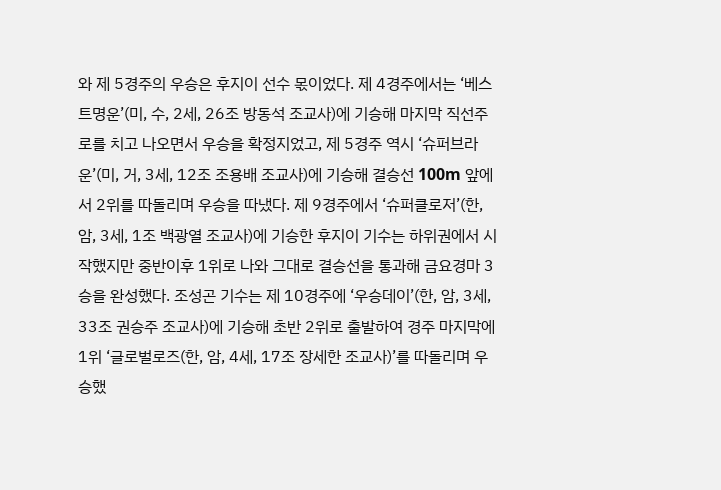와 제 5경주의 우승은 후지이 선수 몫이었다. 제 4경주에서는 ‘베스트명운’(미, 수, 2세, 26조 방동석 조교사)에 기승해 마지막 직선주로를 치고 나오면서 우승을 확정지었고, 제 5경주 역시 ‘슈퍼브라운’(미, 거, 3세, 12조 조용배 조교사)에 기승해 결승선 100m 앞에서 2위를 따돌리며 우승을 따냈다. 제 9경주에서 ‘슈퍼클로저’(한, 암, 3세, 1조 백광열 조교사)에 기승한 후지이 기수는 하위권에서 시작했지만 중반이후 1위로 나와 그대로 결승선을 통과해 금요경마 3승을 완성했다. 조성곤 기수는 제 10경주에 ‘우승데이’(한, 암, 3세, 33조 권승주 조교사)에 기승해 초반 2위로 출발하여 경주 마지막에 1위 ‘글로벌로즈(한, 암, 4세, 17조 장세한 조교사)’를 따돌리며 우승했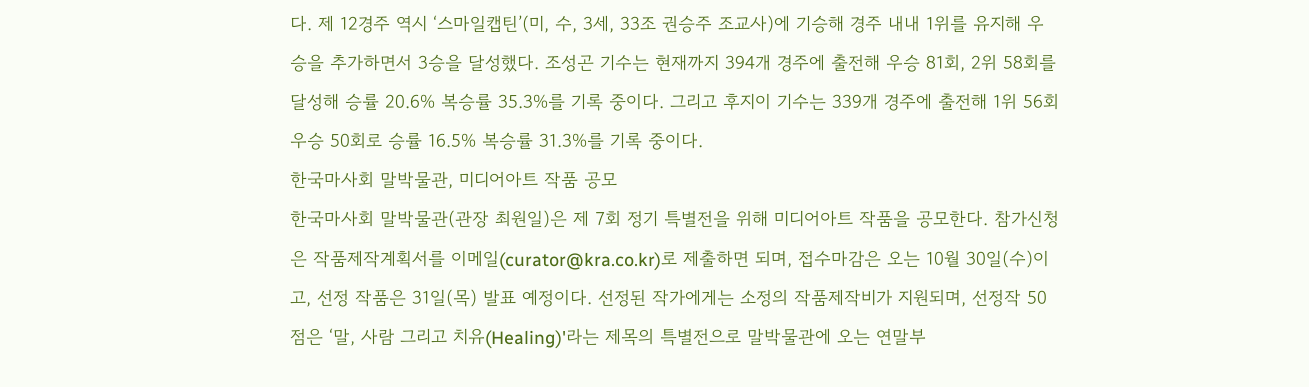다. 제 12경주 역시 ‘스마일캡틴’(미, 수, 3세, 33조 권승주 조교사)에 기승해 경주 내내 1위를 유지해 우승을 추가하면서 3승을 달성했다. 조성곤 기수는 현재까지 394개 경주에 출전해 우승 81회, 2위 58회를 달성해 승률 20.6% 복승률 35.3%를 기록 중이다. 그리고 후지이 기수는 339개 경주에 출전해 1위 56회 우승 50회로 승률 16.5% 복승률 31.3%를 기록 중이다.
한국마사회 말박물관, 미디어아트 작품 공모
한국마사회 말박물관(관장 최원일)은 제 7회 정기 특별전을 위해 미디어아트 작품을 공모한다. 참가신청은 작품제작계획서를 이메일(curator@kra.co.kr)로 제출하면 되며, 접수마감은 오는 10월 30일(수)이고, 선정 작품은 31일(목) 발표 예정이다. 선정된 작가에게는 소정의 작품제작비가 지원되며, 선정작 50점은 ‘말, 사람 그리고 치유(Healing)'라는 제목의 특별전으로 말박물관에 오는 연말부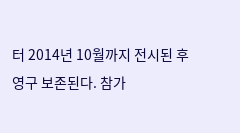터 2014년 10월까지 전시된 후 영구 보존된다. 참가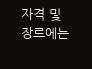자격 및 장르에는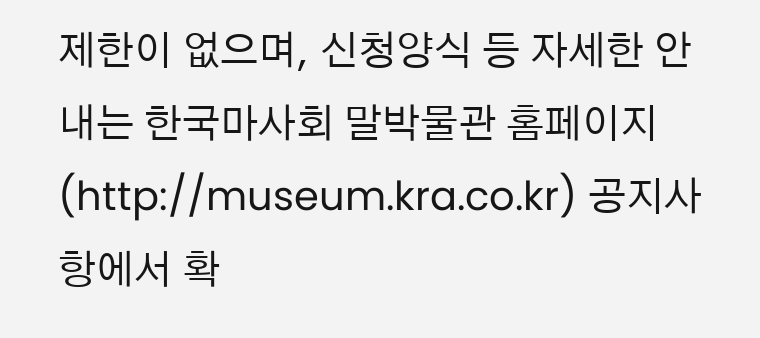제한이 없으며, 신청양식 등 자세한 안내는 한국마사회 말박물관 홈페이지(http://museum.kra.co.kr) 공지사항에서 확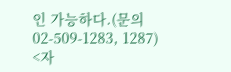인 가능하다.(문의 02-509-1283, 1287)
<자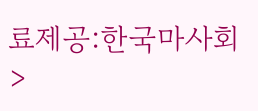료제공:한국마사회>